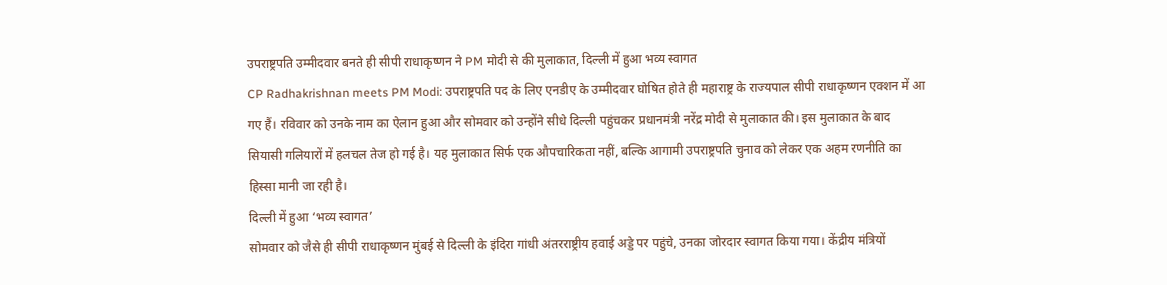उपराष्ट्रपति उम्मीदवार बनते ही सीपी राधाकृष्णन ने PM मोदी से की मुलाकात, दिल्ली में हुआ भव्य स्वागत
CP Radhakrishnan meets PM Modi: उपराष्ट्रपति पद के लिए एनडीए के उम्मीदवार घोषित होते ही महाराष्ट्र के राज्यपाल सीपी राधाकृष्णन एक्शन में आ गए हैं। रविवार को उनके नाम का ऐलान हुआ और सोमवार को उन्होंने सीधे दिल्ली पहुंचकर प्रधानमंत्री नरेंद्र मोदी से मुलाकात की। इस मुलाकात के बाद सियासी गलियारों में हलचल तेज हो गई है। यह मुलाकात सिर्फ एक औपचारिकता नहीं, बल्कि आगामी उपराष्ट्रपति चुनाव को लेकर एक अहम रणनीति का हिस्सा मानी जा रही है।
दिल्ली में हुआ ‘भव्य स्वागत’
सोमवार को जैसे ही सीपी राधाकृष्णन मुंबई से दिल्ली के इंदिरा गांधी अंतरराष्ट्रीय हवाई अड्डे पर पहुंचे, उनका जोरदार स्वागत किया गया। केंद्रीय मंत्रियों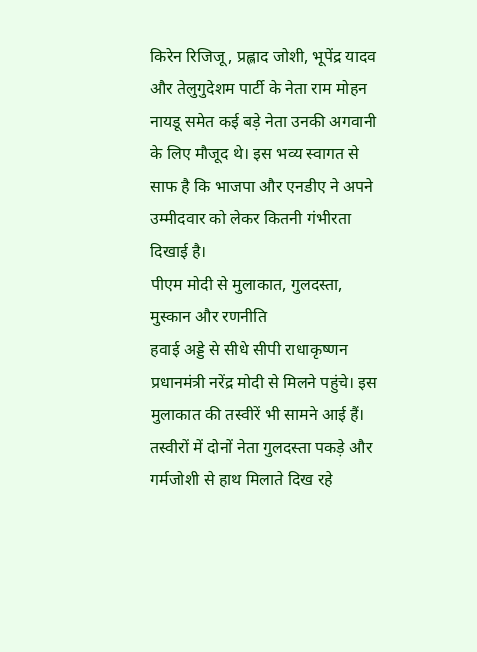किरेन रिजिजू, प्रह्लाद जोशी, भूपेंद्र यादव और तेलुगुदेशम पार्टी के नेता राम मोहन नायडू समेत कई बड़े नेता उनकी अगवानी के लिए मौजूद थे। इस भव्य स्वागत से साफ है कि भाजपा और एनडीए ने अपने उम्मीदवार को लेकर कितनी गंभीरता दिखाई है।
पीएम मोदी से मुलाकात, गुलदस्ता, मुस्कान और रणनीति
हवाई अड्डे से सीधे सीपी राधाकृष्णन प्रधानमंत्री नरेंद्र मोदी से मिलने पहुंचे। इस मुलाकात की तस्वीरें भी सामने आई हैं। तस्वीरों में दोनों नेता गुलदस्ता पकड़े और गर्मजोशी से हाथ मिलाते दिख रहे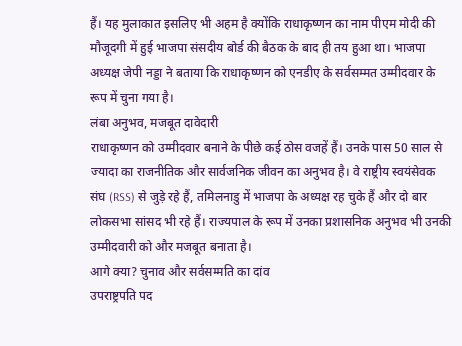हैं। यह मुलाकात इसलिए भी अहम है क्योंकि राधाकृष्णन का नाम पीएम मोदी की मौजूदगी में हुई भाजपा संसदीय बोर्ड की बैठक के बाद ही तय हुआ था। भाजपा अध्यक्ष जेपी नड्डा ने बताया कि राधाकृष्णन को एनडीए के सर्वसम्मत उम्मीदवार के रूप में चुना गया है।
लंबा अनुभव, मजबूत दावेदारी
राधाकृष्णन को उम्मीदवार बनाने के पीछे कई ठोस वजहें हैं। उनके पास 50 साल से ज्यादा का राजनीतिक और सार्वजनिक जीवन का अनुभव है। वे राष्ट्रीय स्वयंसेवक संघ (RSS) से जुड़े रहे हैं, तमिलनाडु में भाजपा के अध्यक्ष रह चुके हैं और दो बार लोकसभा सांसद भी रहे हैं। राज्यपाल के रूप में उनका प्रशासनिक अनुभव भी उनकी उम्मीदवारी को और मजबूत बनाता है।
आगे क्या? चुनाव और सर्वसम्मति का दांव
उपराष्ट्रपति पद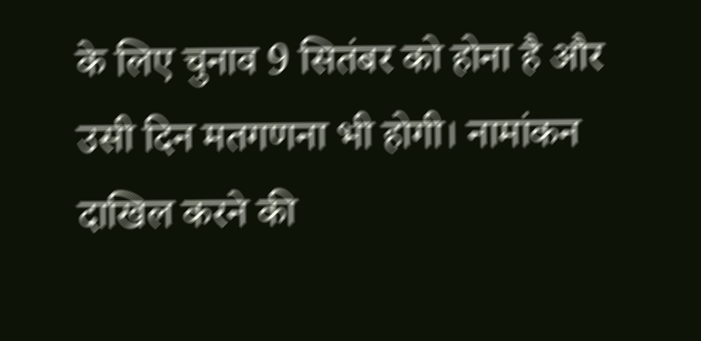के लिए चुनाव 9 सितंबर को होना है और उसी दिन मतगणना भी होगी। नामांकन दाखिल करने की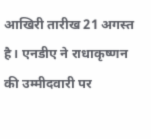आखिरी तारीख 21 अगस्त है। एनडीए ने राधाकृष्णन की उम्मीदवारी पर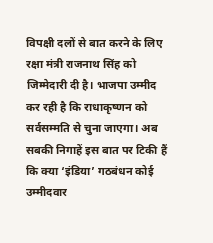विपक्षी दलों से बात करने के लिए रक्षा मंत्री राजनाथ सिंह को जिम्मेदारी दी है। भाजपा उम्मीद कर रही है कि राधाकृष्णन को सर्वसम्मति से चुना जाएगा। अब सबकी निगाहें इस बात पर टिकी हैं कि क्या ‘इंडिया’ गठबंधन कोई उम्मीदवार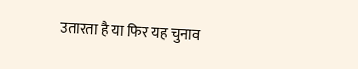उतारता है या फिर यह चुनाव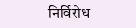निर्विरोध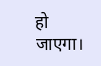हो जाएगा।